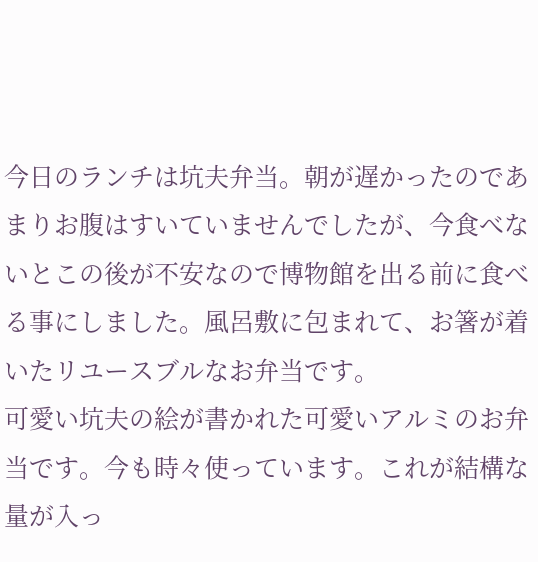今日のランチは坑夫弁当。朝が遅かったのであまりお腹はすいていませんでしたが、今食べないとこの後が不安なので博物館を出る前に食べる事にしました。風呂敷に包まれて、お箸が着いたリユースブルなお弁当です。
可愛い坑夫の絵が書かれた可愛いアルミのお弁当です。今も時々使っています。これが結構な量が入っ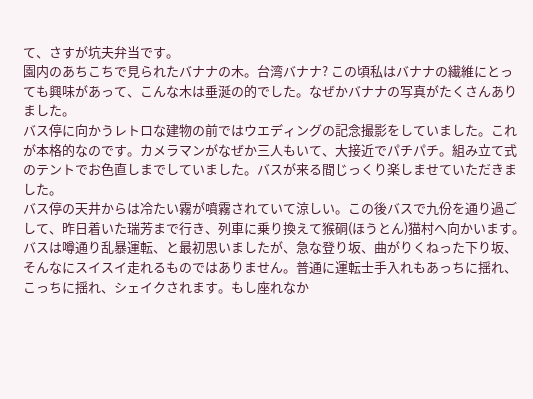て、さすが坑夫弁当です。
園内のあちこちで見られたバナナの木。台湾バナナ? この頃私はバナナの繊維にとっても興味があって、こんな木は垂涎の的でした。なぜかバナナの写真がたくさんありました。
バス停に向かうレトロな建物の前ではウエディングの記念撮影をしていました。これが本格的なのです。カメラマンがなぜか三人もいて、大接近でパチパチ。組み立て式のテントでお色直しまでしていました。バスが来る間じっくり楽しませていただきました。
バス停の天井からは冷たい霧が噴霧されていて涼しい。この後バスで九份を通り過ごして、昨日着いた瑞芳まで行き、列車に乗り換えて猴硐(ほうとん)猫村へ向かいます。
バスは噂通り乱暴運転、と最初思いましたが、急な登り坂、曲がりくねった下り坂、そんなにスイスイ走れるものではありません。普通に運転士手入れもあっちに揺れ、こっちに揺れ、シェイクされます。もし座れなか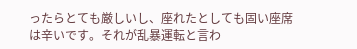ったらとても厳しいし、座れたとしても固い座席は辛いです。それが乱暴運転と言わ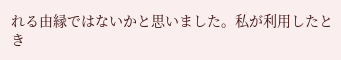れる由縁ではないかと思いました。私が利用したとき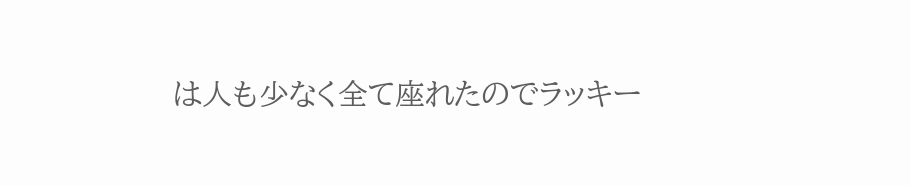は人も少なく全て座れたのでラッキー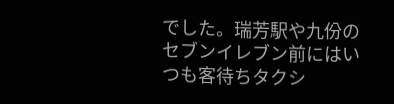でした。瑞芳駅や九份のセブンイレブン前にはいつも客待ちタクシ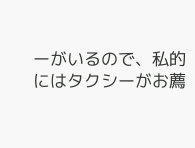ーがいるので、私的にはタクシーがお薦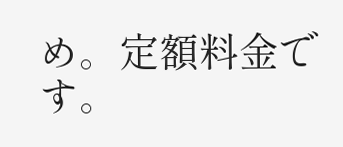め。定額料金です。